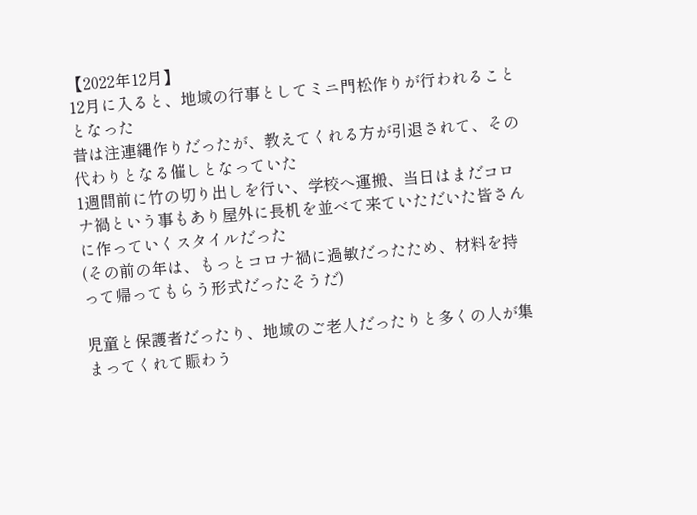【2022年12月】
12月に入ると、地域の行事としてミニ門松作りが行われることとなった
昔は注連縄作りだったが、教えてくれる方が引退されて、その代わりとなる催しとなっていた
1週間前に竹の切り出しを行い、学校へ運搬、当日はまだコロナ禍という事もあり屋外に長机を並べて来ていただいた皆さんに作っていくスタイルだった
(その前の年は、もっとコロナ禍に過敏だったため、材料を持って帰ってもらう形式だったそうだ)

児童と保護者だったり、地域のご老人だったりと多くの人が集まってくれて賑わう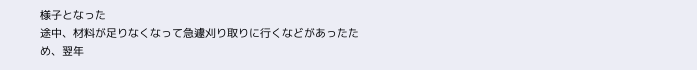様子となった
途中、材料が足りなくなって急遽刈り取りに行くなどがあったため、翌年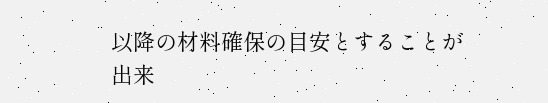以降の材料確保の目安とすることが出来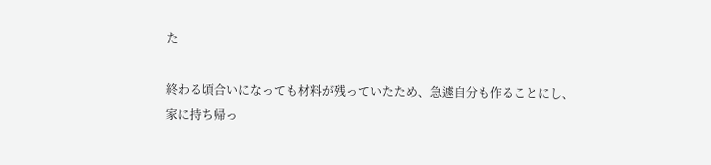た

終わる頃合いになっても材料が残っていたため、急遽自分も作ることにし、家に持ち帰っ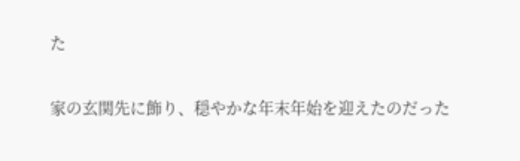た

家の玄関先に飾り、穏やかな年末年始を迎えたのだった